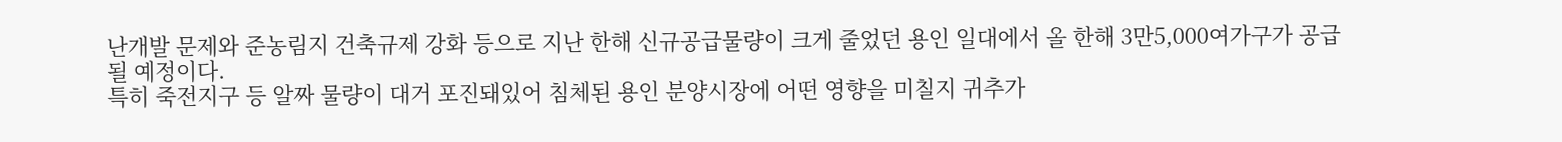난개발 문제와 준농림지 건축규제 강화 등으로 지난 한해 신규공급물량이 크게 줄었던 용인 일대에서 올 한해 3만5,000여가구가 공급될 예정이다.
특히 죽전지구 등 알짜 물량이 대거 포진돼있어 침체된 용인 분양시장에 어떤 영향을 미칠지 귀추가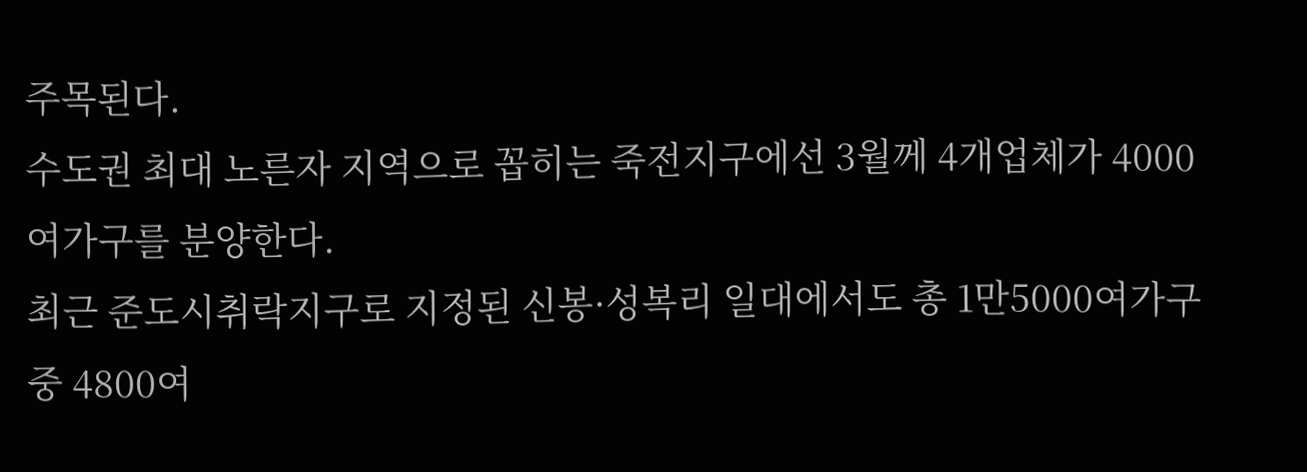주목된다.
수도권 최대 노른자 지역으로 꼽히는 죽전지구에선 3월께 4개업체가 4000여가구를 분양한다.
최근 준도시취락지구로 지정된 신봉·성복리 일대에서도 총 1만5000여가구 중 4800여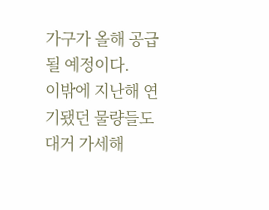가구가 올해 공급될 예정이다.
이밖에 지난해 연기됐던 물량들도 대거 가세해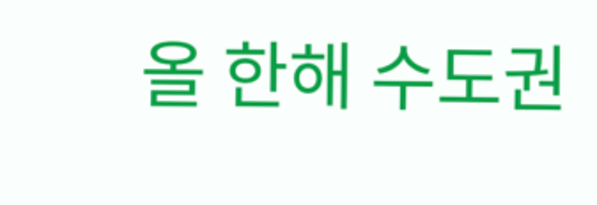올 한해 수도권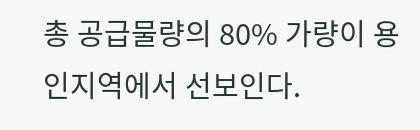총 공급물량의 80% 가량이 용인지역에서 선보인다.